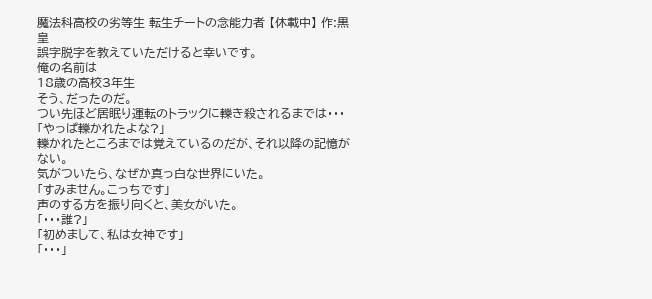魔法科高校の劣等生 転生チートの念能力者 【休載中】 作:黒皇
誤字脱字を教えていただけると幸いです。
俺の名前は
18歳の高校3年生
そう、だったのだ。
つい先ほど居眠り運転のトラックに轢き殺されるまでは・・・
「やっぱ轢かれたよな?」
轢かれたところまでは覚えているのだが、それ以降の記憶がない。
気がついたら、なぜか真っ白な世界にいた。
「すみません。こっちです」
声のする方を振り向くと、美女がいた。
「・・・誰?」
「初めまして、私は女神です」
「・・・」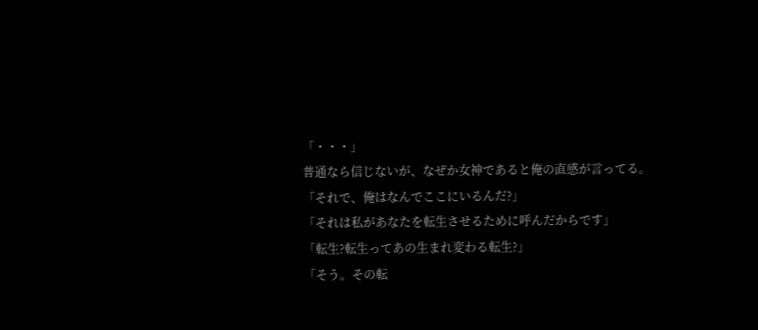「・・・」
普通なら信じないが、なぜか女神であると俺の直感が言ってる。
「それで、俺はなんでここにいるんだ?」
「それは私があなたを転生させるために呼んだからです」
「転生?転生ってあの生まれ変わる転生?」
「そう。その転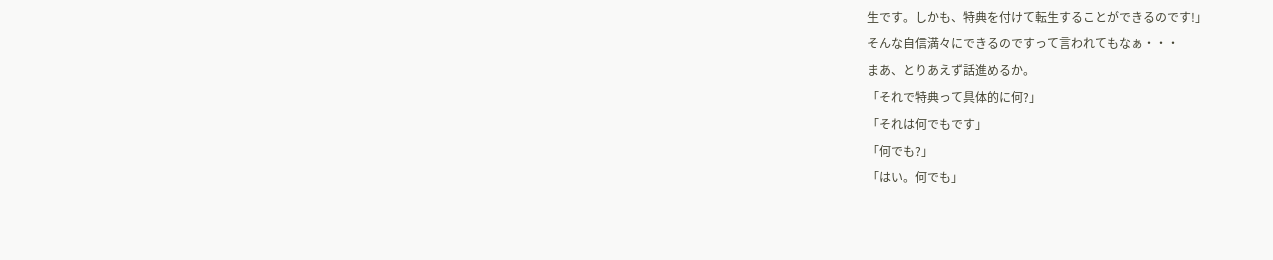生です。しかも、特典を付けて転生することができるのです!」
そんな自信満々にできるのですって言われてもなぁ・・・
まあ、とりあえず話進めるか。
「それで特典って具体的に何?」
「それは何でもです」
「何でも?」
「はい。何でも」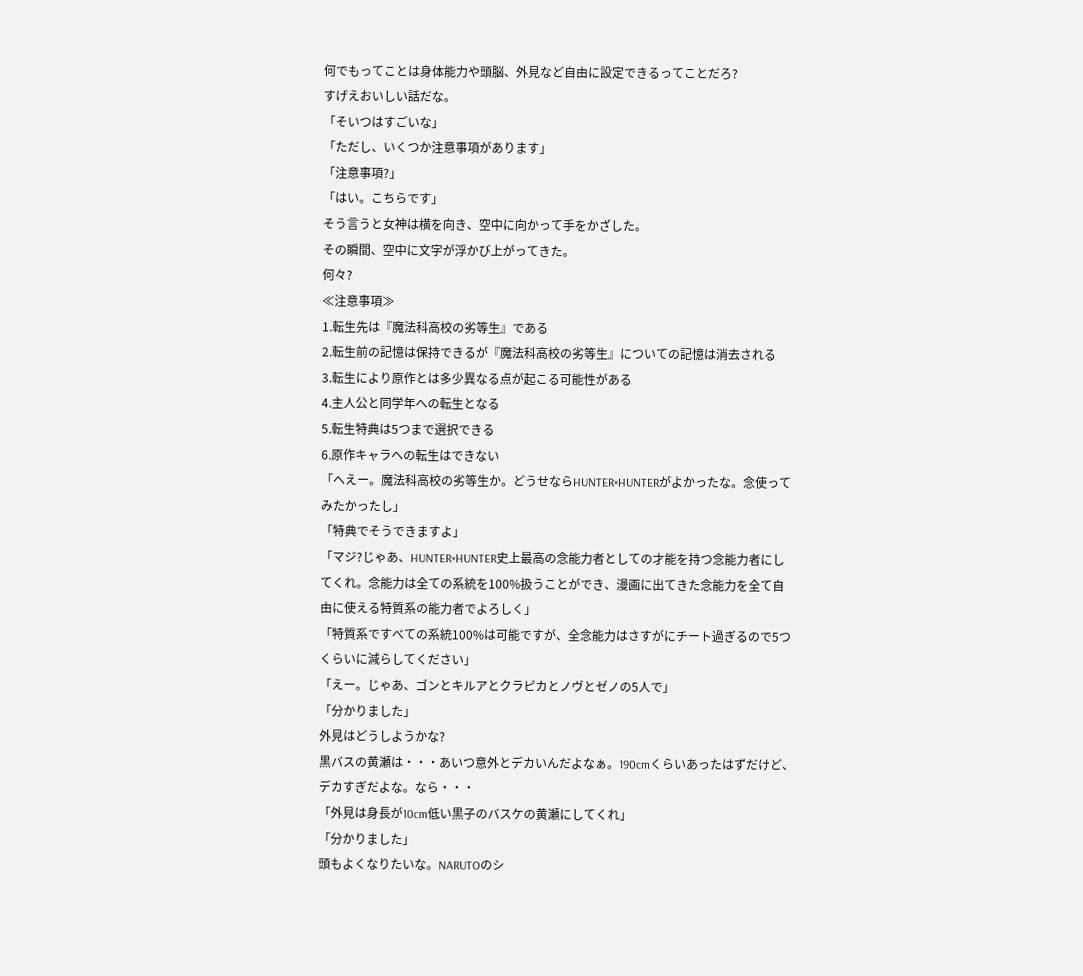何でもってことは身体能力や頭脳、外見など自由に設定できるってことだろ?
すげえおいしい話だな。
「そいつはすごいな」
「ただし、いくつか注意事項があります」
「注意事項?」
「はい。こちらです」
そう言うと女神は横を向き、空中に向かって手をかざした。
その瞬間、空中に文字が浮かび上がってきた。
何々?
≪注意事項≫
1.転生先は『魔法科高校の劣等生』である
2.転生前の記憶は保持できるが『魔法科高校の劣等生』についての記憶は消去される
3.転生により原作とは多少異なる点が起こる可能性がある
4.主人公と同学年への転生となる
5.転生特典は5つまで選択できる
6.原作キャラへの転生はできない
「へえー。魔法科高校の劣等生か。どうせならHUNTER×HUNTERがよかったな。念使ってみたかったし」
「特典でそうできますよ」
「マジ?じゃあ、HUNTER×HUNTER史上最高の念能力者としての才能を持つ念能力者にしてくれ。念能力は全ての系統を100%扱うことができ、漫画に出てきた念能力を全て自由に使える特質系の能力者でよろしく」
「特質系ですべての系統100%は可能ですが、全念能力はさすがにチート過ぎるので5つくらいに減らしてください」
「えー。じゃあ、ゴンとキルアとクラピカとノヴとゼノの5人で」
「分かりました」
外見はどうしようかな?
黒バスの黄瀬は・・・あいつ意外とデカいんだよなぁ。190cmくらいあったはずだけど、デカすぎだよな。なら・・・
「外見は身長が10cm低い黒子のバスケの黄瀬にしてくれ」
「分かりました」
頭もよくなりたいな。NARUTOのシ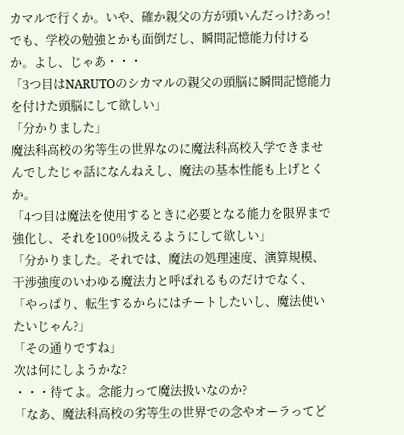カマルで行くか。いや、確か親父の方が頭いんだっけ?あっ!でも、学校の勉強とかも面倒だし、瞬間記憶能力付けるか。よし、じゃあ・・・
「3つ目はNARUTOのシカマルの親父の頭脳に瞬間記憶能力を付けた頭脳にして欲しい」
「分かりました」
魔法科高校の劣等生の世界なのに魔法科高校入学できませんでしたじゃ話になんねえし、魔法の基本性能も上げとくか。
「4つ目は魔法を使用するときに必要となる能力を限界まで強化し、それを100%扱えるようにして欲しい」
「分かりました。それでは、魔法の処理速度、演算規模、干渉強度のいわゆる魔法力と呼ばれるものだけでなく、
「やっぱり、転生するからにはチートしたいし、魔法使いたいじゃん?」
「その通りですね」
次は何にしようかな?
・・・待てよ。念能力って魔法扱いなのか?
「なあ、魔法科高校の劣等生の世界での念やオーラってど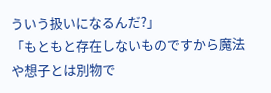ういう扱いになるんだ?」
「もともと存在しないものですから魔法や想子とは別物で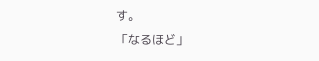す。
「なるほど」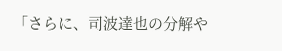「さらに、司波達也の分解や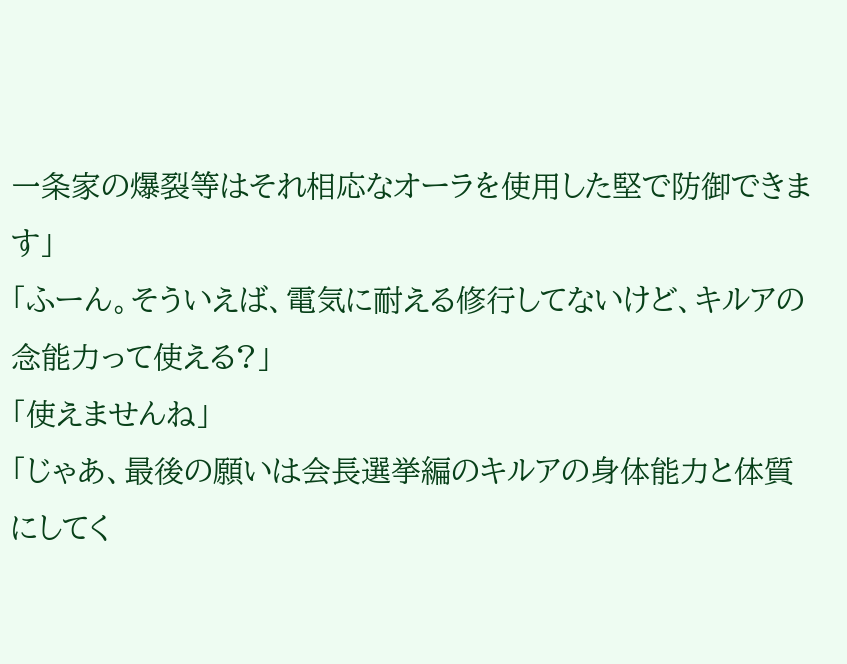一条家の爆裂等はそれ相応なオーラを使用した堅で防御できます」
「ふーん。そういえば、電気に耐える修行してないけど、キルアの念能力って使える?」
「使えませんね」
「じゃあ、最後の願いは会長選挙編のキルアの身体能力と体質にしてく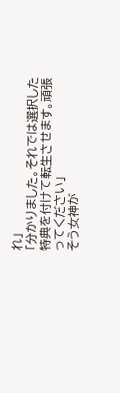れ」
「分かりました。それでは選択した特典を付けて転生させます。頑張ってください」
そう女神が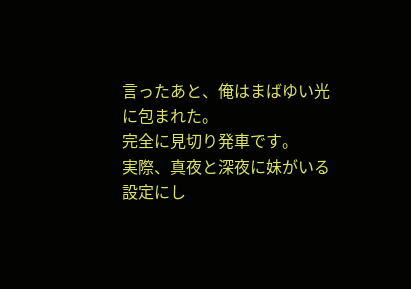言ったあと、俺はまばゆい光に包まれた。
完全に見切り発車です。
実際、真夜と深夜に妹がいる設定にし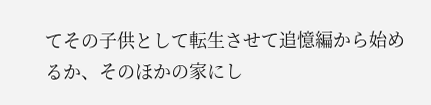てその子供として転生させて追憶編から始めるか、そのほかの家にし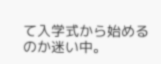て入学式から始めるのか迷い中。